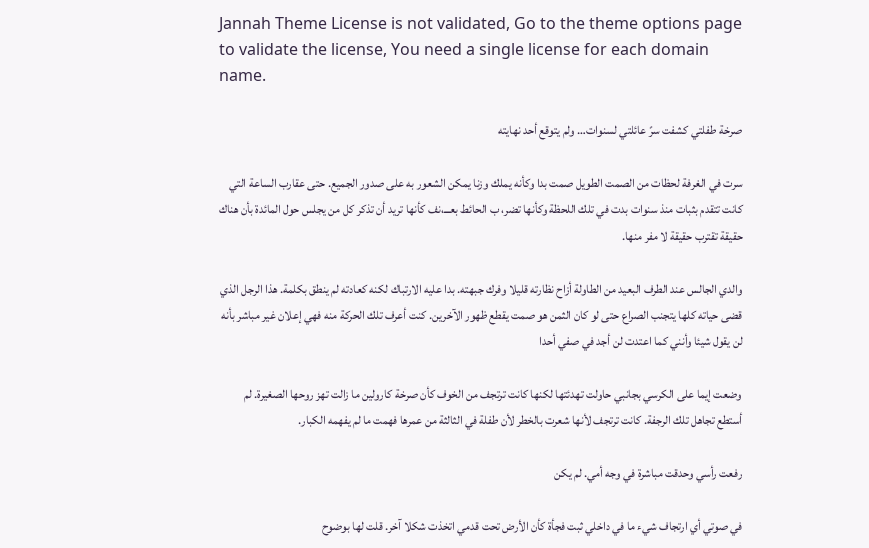Jannah Theme License is not validated, Go to the theme options page to validate the license, You need a single license for each domain name.

صرخة طفلتي كشفت سرً عائلتي لسنوات… ولم يتوقع أحد نهايته

سرت في الغرفة لحظات من الصمت الطويل صمت بدا وكأنه يملك وزنا يمكن الشعور به على صدور الجميع. حتى عقارب الساعة التي كانت تتقدم بثبات منذ سنوات بدت في تلك اللحظة وكأنها تضر، ب الحائط بعـــ،نف كأنها تريد أن تذكر كل من يجلس حول المائدة بأن هناك حقيقة تقترب حقيقة لا مفر منها.

والدي الجالس عند الطرف البعيد من الطاولة أزاح نظارته قليلا وفرك جبهته. بدا عليه الارتباك لكنه كعادته لم ينطق بكلمة. هذا الرجل الذي قضى حياته كلها يتجنب الصراع حتى لو كان الثمن هو صمت يقطع ظهور الآخرين. كنت أعرف تلك الحركة منه فهي إعلان غير مباشر بأنه لن يقول شيئا وأنني كما اعتدت لن أجد في صفي أحدا

وضعت إيما على الكرسي بجانبي حاولت تهدئتها لكنها كانت ترتجف من الخوف كأن صرخة كارولين ما زالت تهز روحها الصغيرة. لم أستطع تجاهل تلك الرجفة. كانت ترتجف لأنها شعرت بالخطر لأن طفلة في الثالثة من عمرها فهمت ما لم يفهمه الكبار.

رفعت رأسي وحدقت مباشرة في وجه أمي. لم يكن

في صوتي أي ارتجاف شيء ما في داخلي ثبت فجأة كأن الأرض تحت قدمي اتخذت شكلا آخر. قلت لها بوضوح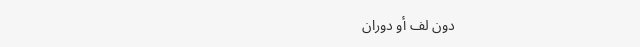دون لف أو دوران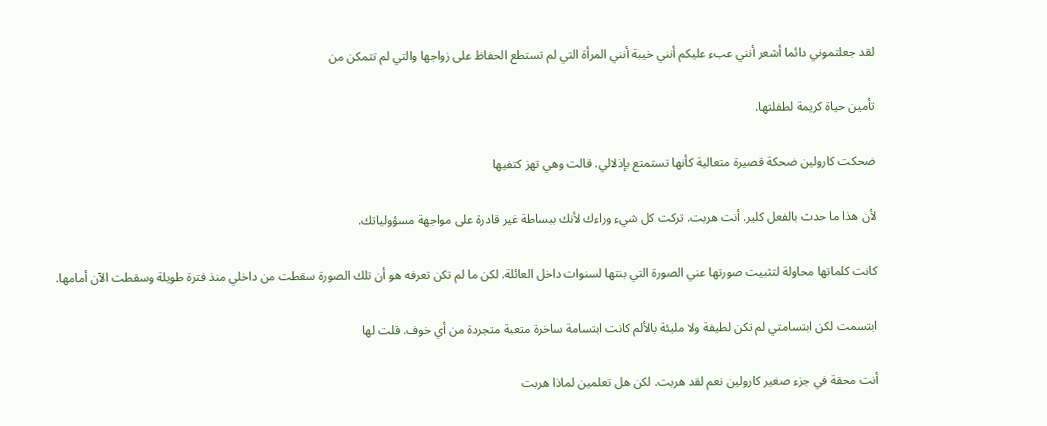لقد جعلتموني دائما أشعر أنني عبء عليكم أنني خيبة أنني المرأة التي لم تستطع الحفاظ على زواجها والتي لم تتمكن من

تأمين حياة كريمة لطفلتها.

ضحكت كارولين ضحكة قصيرة متعالية كأنها تستمتع بإذلالي. قالت وهي تهز كتفيها

لأن هذا ما حدث بالفعل كلير. أنت هربت. تركت كل شيء وراءك لأنك ببساطة غير قادرة على مواجهة مسؤولياتك.

كانت كلماتها محاولة لتثبيت صورتها عني الصورة التي بنتها لسنوات داخل العائلة. لكن ما لم تكن تعرفه هو أن تلك الصورة سقطت من داخلي منذ فترة طويلة وسقطت الآن أمامها.

ابتسمت لكن ابتسامتي لم تكن لطيفة ولا مليئة بالألم كانت ابتسامة ساخرة متعبة متجردة من أي خوف. قلت لها

أنت محقة في جزء صغير كارولين نعم لقد هربت. لكن هل تعلمين لماذا هربت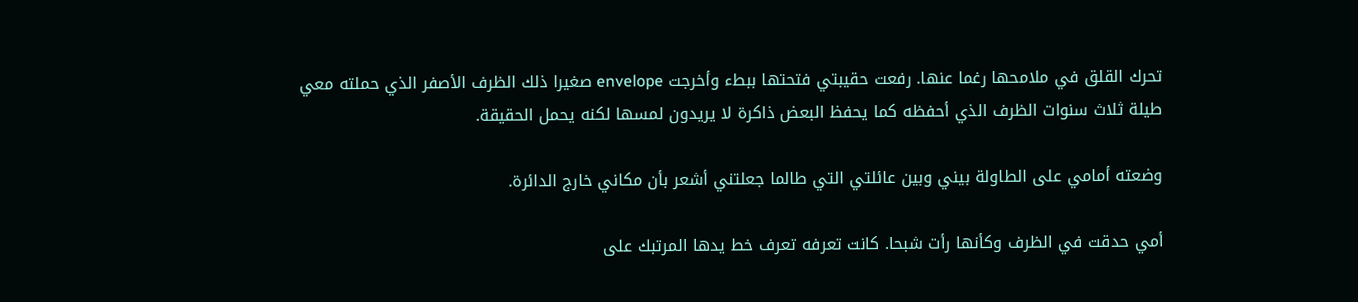تحرك القلق في ملامحها رغما عنها. رفعت حقيبتي فتحتها ببطء وأخرجت envelope صغيرا ذلك الظرف الأصفر الذي حملته معي طيلة ثلاث سنوات الظرف الذي أحفظه كما يحفظ البعض ذاكرة لا يريدون لمسها لكنه يحمل الحقيقة.

وضعته أمامي على الطاولة بيني وبين عائلتي التي طالما جعلتني أشعر بأن مكاني خارج الدائرة.

أمي حدقت في الظرف وكأنها رأت شبحا. كانت تعرفه تعرف خط يدها المرتبك على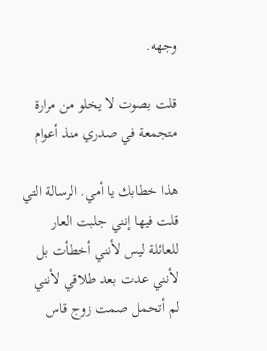وجهه.

قلت بصوت لا يخلو من مرارة متجمعة في صدري منذ أعوام

هذا خطابك يا أمي. الرسالة التي قلت فيها إنني جلبت العار للعائلة ليس لأنني أخطأت بل لأنني عدت بعد طلاقي لأنني لم أتحمل صمت زوج قاس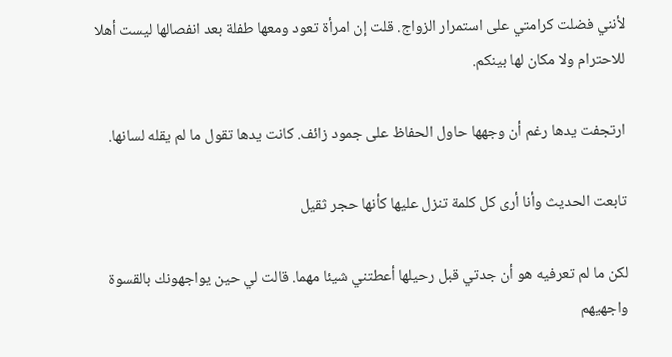لأنني فضلت كرامتي على استمرار الزواج. قلت إن امرأة تعود ومعها طفلة بعد انفصالها ليست أهلا للاحترام ولا مكان لها بينكم.

ارتجفت يدها رغم أن وجهها حاول الحفاظ على جمود زائف. كانت يدها تقول ما لم يقله لسانها.

تابعت الحديث وأنا أرى كل كلمة تنزل عليها كأنها حجر ثقيل

لكن ما لم تعرفيه هو أن جدتي قبل رحيلها أعطتني شيئا مهما. قالت لي حين يواجهونك بالقسوة واجهيهم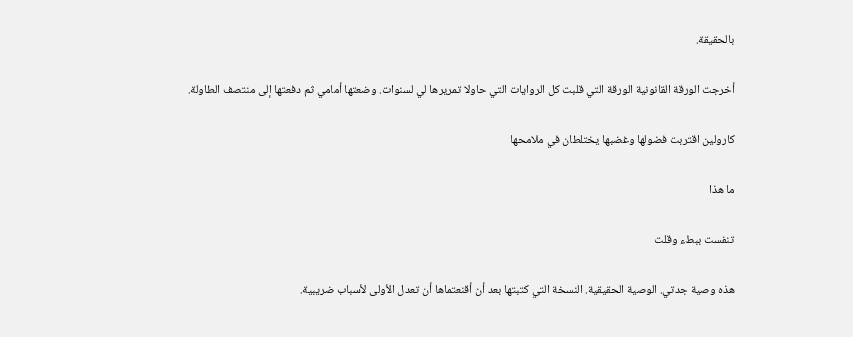بالحقيقة.

أخرجت الورقة القانونية الورقة التي قلبت كل الروايات التي حاولا تمريرها لي لسنوات. وضعتها أمامي ثم دفعتها إلى منتصف الطاولة.

كارولين اقتربت فضولها وغضبها يختلطان في ملامحها

ما هذا

تنفست ببطء وقلت

هذه وصية جدتي. الوصية الحقيقية. النسخة التي كتبتها بعد أن أقنعتماها أن تعدل الأولى لأسباب ضريبية.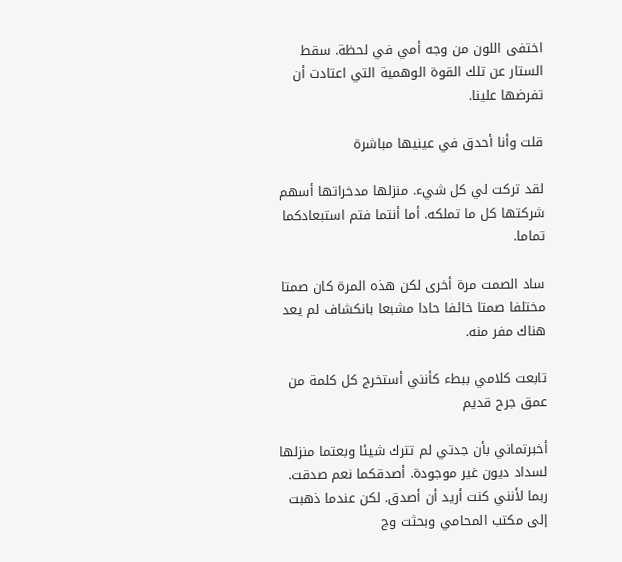اختفى اللون من وجه أمي في لحظة. سقط الستار عن تلك القوة الوهمية التي اعتادت أن تفرضها علينا.

قلت وأنا أحدق في عينيها مباشرة

لقد تركت لي كل شيء. منزلها مدخراتها أسهم شركتها كل ما تملكه. أما أنتما فتم استبعادكما تماما.

ساد الصمت مرة أخرى لكن هذه المرة كان صمتا مختلفا صمتا خائفا حادا مشبعا بانكشاف لم يعد هناك مفر منه.

تابعت كلامي ببطء كأنني أستخرج كل كلمة من عمق جرح قديم

أخبرتماني بأن جدتي لم تترك شيئا وبعتما منزلها لسداد ديون غير موجودة. أصدقكما نعم صدقت. ربما لأنني كنت أريد أن أصدق. لكن عندما ذهبت إلى مكتب المحامي وبحثت وج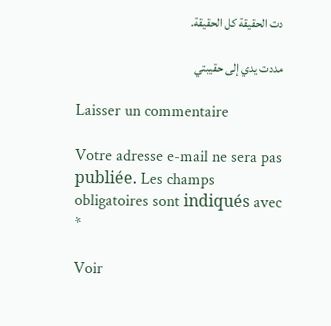دت الحقيقة كل الحقيقة.

مددت يدي إلى حقيبتي

Laisser un commentaire

Votre adresse e-mail ne sera pas publiée. Les champs obligatoires sont indiqués avec *

Voir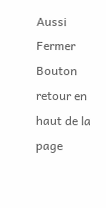Aussi
Fermer
Bouton retour en haut de la page